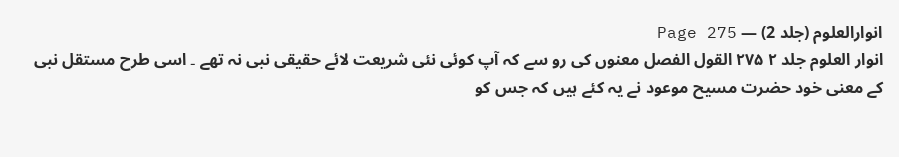انوارالعلوم (جلد 2) — Page 275
انوار العلوم جلد ۲ ۲۷۵ القول الفصل معنوں کی رو سے کہ آپ کوئی نئی شریعت لائے حقیقی نبی نہ تھے ۔ اسی طرح مستقل نبی کے معنی خود حضرت مسیح موعود نے یہ کئے ہیں کہ جس کو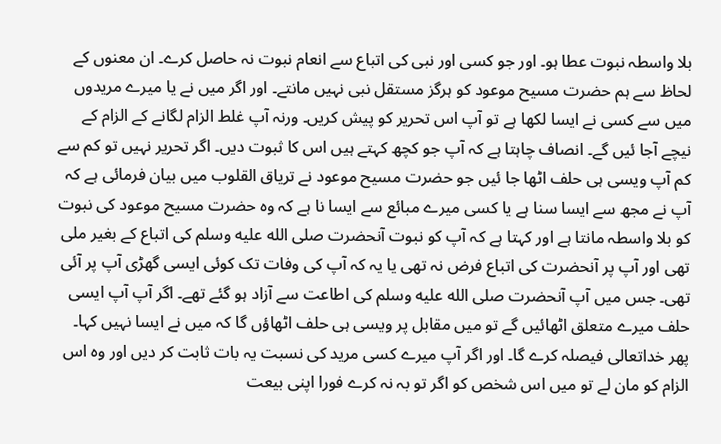بلا واسطہ نبوت عطا ہو۔ اور جو کسی اور نبی کی اتباع سے انعام نبوت نہ حاصل کرے۔ ان معنوں کے لحاظ سے ہم حضرت مسیح موعود کو ہرگز مستقل نبی نہیں مانتے۔ اور اگر میں نے یا میرے مریدوں میں سے کسی نے ایسا لکھا ہے تو آپ اس تحریر کو پیش کریں۔ ورنہ آپ غلط الزام لگانے کے الزام کے نیچے آجا ئیں گے۔ انصاف چاہتا ہے کہ آپ جو کچھ کہتے ہیں اس کا ثبوت دیں۔ اگر تحریر نہیں تو کم سے کم آپ ویسی ہی حلف اٹھا جا ئیں جو حضرت مسیح موعود نے تریاق القلوب میں بیان فرمائی ہے کہ آپ نے مجھ سے ایسا سنا ہے یا کسی میرے مبائع سے ایسا نا ہے کہ وہ حضرت مسیح موعود کی نبوت کو بلا واسطہ مانتا ہے اور کہتا ہے کہ آپ کو نبوت آنحضرت صلى الله عليه وسلم کی اتباع کے بغیر ملی تھی اور آپ پر آنحضرت کی اتباع فرض نہ تھی یا یہ کہ آپ کی وفات تک کوئی ایسی گھڑی آپ پر آئی تھی۔ جس میں آپ آنحضرت صلى الله عليه وسلم کی اطاعت سے آزاد ہو گئے تھے۔ اگر آپ آپ ایسی حلف میرے متعلق اٹھائیں گے تو میں مقابل پر ویسی ہی حلف اٹھاؤں گا کہ میں نے ایسا نہیں کہا۔ پھر خداتعالی فیصلہ کرے گا۔ اور اگر آپ میرے کسی مرید کی نسبت یہ بات ثابت کر دیں اور وہ اس الزام کو مان لے تو میں اس شخص کو اگر تو بہ نہ کرے فورا اپنی بیعت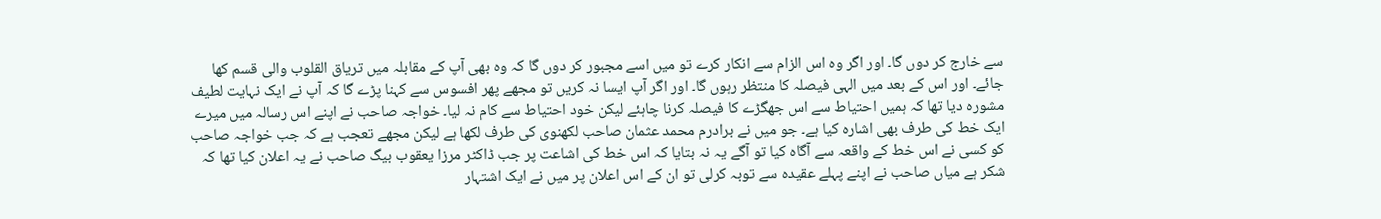سے خارج کر دوں گا۔ اور اگر وہ اس الزام سے انکار کرے تو میں اسے مجبور کر دوں گا کہ وہ بھی آپ کے مقابلہ میں تریاق القلوب والی قسم کھا جائے۔ اور اس کے بعد میں الہی فیصلہ کا منتظر رہوں گا۔ اور اگر آپ ایسا نہ کریں تو مجھے پھر افسوس سے کہنا پڑے گا کہ آپ نے ایک نہایت لطیف مشورہ دیا تھا کہ ہمیں احتیاط سے اس جھگڑے کا فیصلہ کرنا چاہئے لیکن خود احتیاط سے کام نہ لیا۔ خواجہ صاحب نے اپنے اس رسالہ میں میرے ایک خط کی طرف بھی اشارہ کیا ہے۔ جو میں نے برادرم محمد عثمان صاحب لکھنوی کی طرف لکھا ہے لیکن مجھے تعجب ہے کہ جب خواجہ صاحب کو کسی نے اس خط کے واقعہ سے آگاہ کیا تو آگے یہ نہ بتایا کہ اس خط کی اشاعت پر جب ڈاکٹر مرزا یعقوب بیگ صاحب نے یہ اعلان کیا تھا کہ شکر ہے میاں صاحب نے اپنے پہلے عقیدہ سے توبہ کرلی تو ان کے اس اعلان پر میں نے ایک اشتہار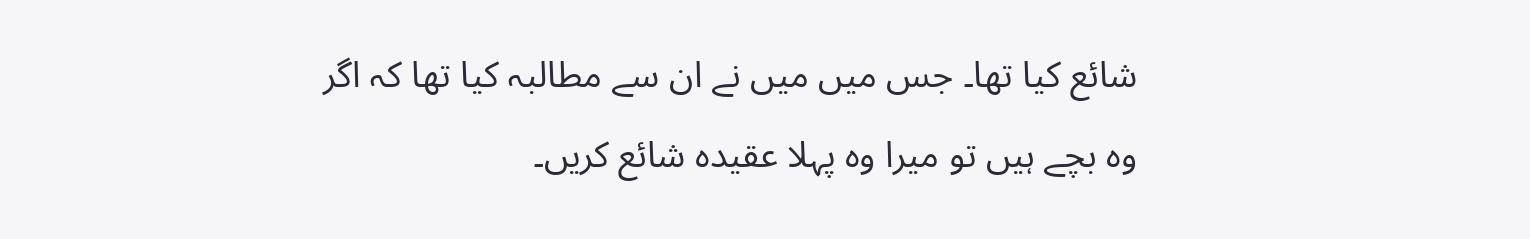شائع کیا تھا۔ جس میں میں نے ان سے مطالبہ کیا تھا کہ اگر وہ بچے ہیں تو میرا وہ پہلا عقیدہ شائع کریں۔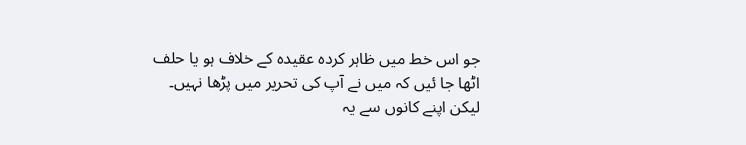جو اس خط میں ظاہر کردہ عقیدہ کے خلاف ہو یا حلف اٹھا جا ئیں کہ میں نے آپ کی تحریر میں پڑھا نہیں۔ لیکن اپنے کانوں سے یہ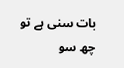بات سنی ہے تو چھ سو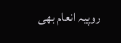روپیہ انعام بھی